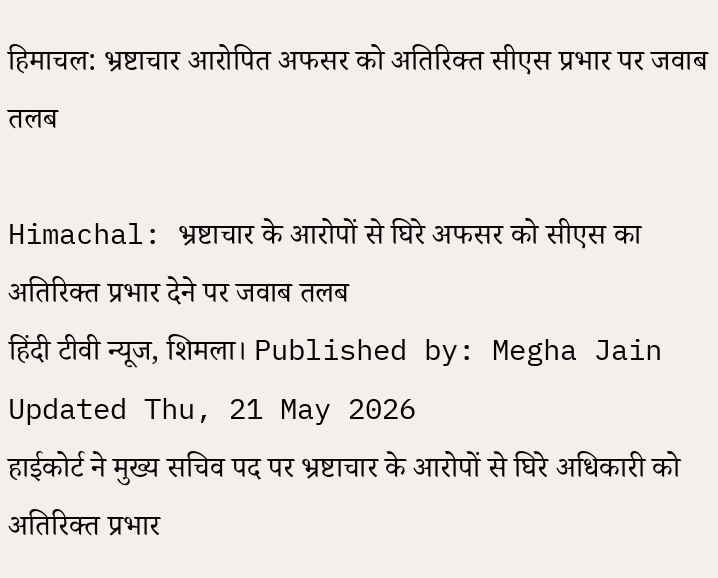हिमाचल: भ्रष्टाचार आरोपित अफसर को अतिरिक्त सीएस प्रभार पर जवाब तलब

Himachal: भ्रष्टाचार के आरोपों से घिरे अफसर को सीएस का अतिरिक्त प्रभार देने पर जवाब तलब
हिंदी टीवी न्यूज, शिमला। Published by: Megha Jain Updated Thu, 21 May 2026
हाईकोर्ट ने मुख्य सचिव पद पर भ्रष्टाचार के आरोपों से घिरे अधिकारी को अतिरिक्त प्रभार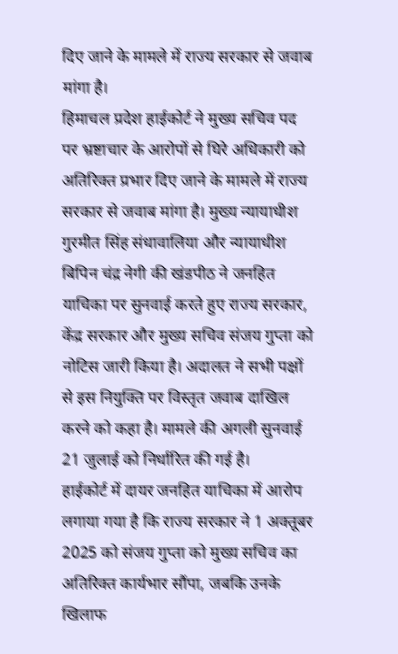दिए जाने के मामले में राज्य सरकार से जवाब मांगा है।
हिमाचल प्रदेश हाईकोर्ट ने मुख्य सचिव पद पर भ्रष्टाचार के आरोपों से घिरे अधिकारी को अतिरिक्त प्रभार दिए जाने के मामले में राज्य सरकार से जवाब मांगा है। मुख्य न्यायाधीश गुरमीत सिंह संधावालिया और न्यायाधीश बिपिन चंद्र नेगी की खंडपीठ ने जनहित याचिका पर सुनवाई करते हुए राज्य सरकार, केंद्र सरकार और मुख्य सचिव संजय गुप्ता को नोटिस जारी किया है। अदालत ने सभी पक्षों से इस नियुक्ति पर विस्तृत जवाब दाखिल करने को कहा है। मामले की अगली सुनवाई 21 जुलाई को निर्धारित की गई है।
हाईकोर्ट में दायर जनहित याचिका में आरोप लगाया गया है कि राज्य सरकार ने 1 अक्तूबर 2025 को संजय गुप्ता को मुख्य सचिव का अतिरिक्त कार्यभार सौंपा, जबकि उनके खिलाफ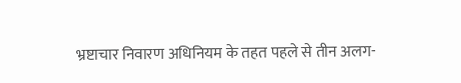भ्रष्टाचार निवारण अधिनियम के तहत पहले से तीन अलग-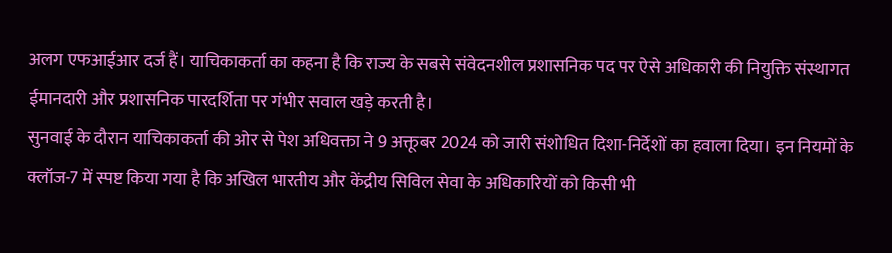अलग एफआईआर दर्ज हैं। याचिकाकर्ता का कहना है कि राज्य के सबसे संवेदनशील प्रशासनिक पद पर ऐसे अधिकारी की नियुक्ति संस्थागत ईमानदारी और प्रशासनिक पारदर्शिता पर गंभीर सवाल खड़े करती है।
सुनवाई के दौरान याचिकाकर्ता की ओर से पेश अधिवक्ता ने 9 अक्तूबर 2024 को जारी संशोधित दिशा-निर्देशों का हवाला दिया। इन नियमों के क्लॉज-7 में स्पष्ट किया गया है कि अखिल भारतीय और केंद्रीय सिविल सेवा के अधिकारियों को किसी भी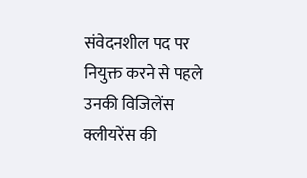संवेदनशील पद पर नियुक्त करने से पहले उनकी विजिलेंस क्लीयरेंस की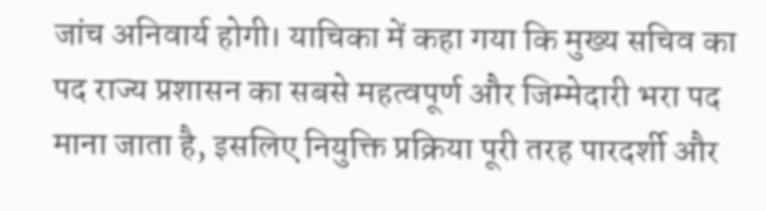जांच अनिवार्य होगी। याचिका में कहा गया कि मुख्य सचिव का पद राज्य प्रशासन का सबसे महत्वपूर्ण और जिम्मेदारी भरा पद माना जाता है, इसलिए नियुक्ति प्रक्रिया पूरी तरह पारदर्शी और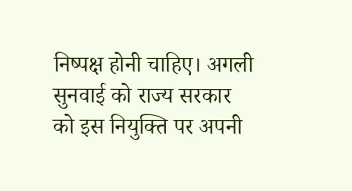निष्पक्ष होनी चाहिए। अगली सुनवाई को राज्य सरकार को इस नियुक्ति पर अपनी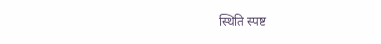स्थिति स्पष्ट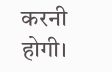करनी होगी।